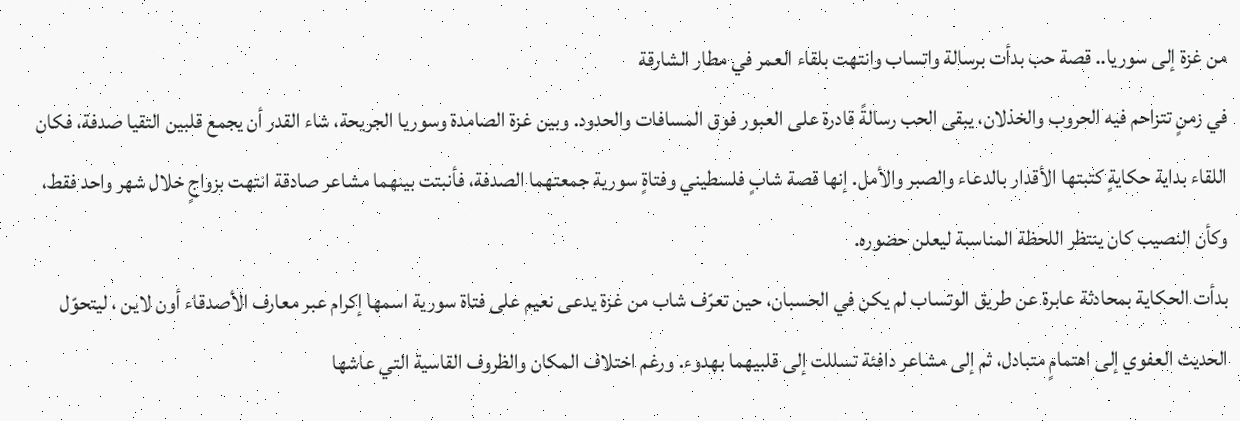من غزة إلى سوريا.. قصة حب بدأت برسالة واتساب وانتهت بلقاء العمر في مطار الشارقة
في زمنٍ تتزاحم فيه الحروب والخذلان، يبقى الحب رسالةً قادرة على العبور فوق المسافات والحدود. وبين غزة الصامدة وسوريا الجريحة، شاء القدر أن يجمع قلبين التقيا صدفة، فكان اللقاء بداية حكايةٍ كتبتها الأقدار بالدعاء والصبر والأمل. إنها قصة شابٍ فلسطيني وفتاةٍ سورية جمعتهما الصدفة، فأنبتت بينهما مشاعر صادقة انتهت بزواجٍ خلال شهر واحد فقط، وكأن النصيب كان ينتظر اللحظة المناسبة ليعلن حضوره.
بدأت الحكاية بمحادثة عابرة عن طريق الوتساب لم يكن في الحسبان، حين تعرّف شاب من غزة يدعى نعيم على فتاة سورية اسمها إكرام عبر معارف الأصدقاء أون لاين ، ليتحوّل الحديث العفوي إلى اهتمامٍ متبادل، ثم إلى مشاعر دافئة تسللت إلى قلبيهما بهدوء. ورغم اختلاف المكان والظروف القاسية التي عاشها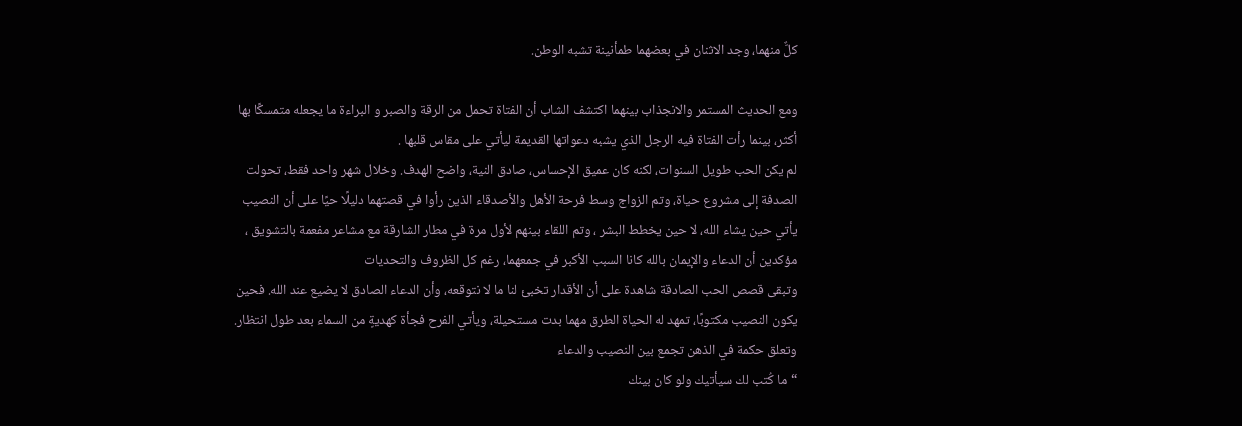كلٌّ منهما، وجد الاثنان في بعضهما طمأنينة تشبه الوطن.

ومع الحديث المستمر والانجذاب بينهما اكتشف الشاب أن الفتاة تحمل من الرقة والصبر و البراءة ما يجعله متمسكًا بها أكثر، بينما رأت الفتاة فيه الرجل الذي يشبه دعواتها القديمة ليأتي على مقاس قلبها .
لم يكن الحب طويل السنوات، لكنه كان عميق الإحساس، صادق النية، واضح الهدف. وخلال شهر واحد فقط، تحولت الصدفة إلى مشروع حياة، وتم الزواج وسط فرحة الأهل والأصدقاء الذين رأوا في قصتهما دليلًا حيًا على أن النصيب يأتي حين يشاء الله، لا حين يخطط البشر ، وتم اللقاء بينهم لأول مرة في مطار الشارقة مع مشاعر مفعمة بالتشويق ،
مؤكدين أن الدعاء والإيمان بالله كانا السبب الأكبر في جمعهما، رغم كل الظروف والتحديات
وتبقى قصص الحب الصادقة شاهدة على أن الأقدار تخبئ لنا ما لا نتوقعه، وأن الدعاء الصادق لا يضيع عند الله. فحين يكون النصيب مكتوبًا، تمهد له الحياة الطرق مهما بدت مستحيلة، ويأتي الفرح فجأة كهديةٍ من السماء بعد طول انتظار.
وتعلق حكمة في الذهن تجمع بين النصيب والدعاء
“ما كُتب لك سيأتيك ولو كان بينك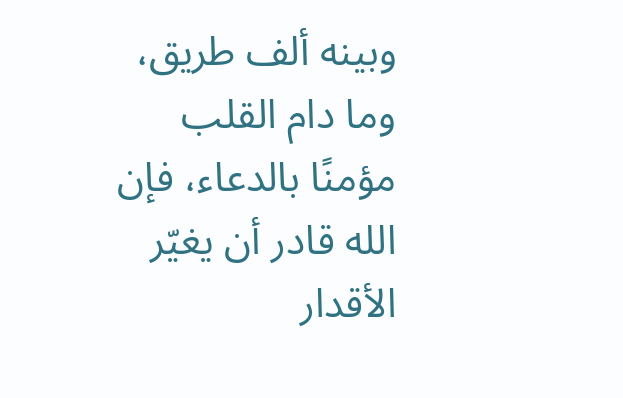وبينه ألف طريق، وما دام القلب مؤمنًا بالدعاء، فإن الله قادر أن يغيّر الأقدار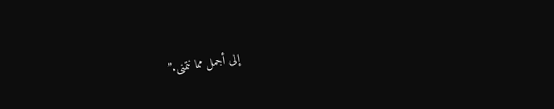إلى أجمل مما نتمنى.”